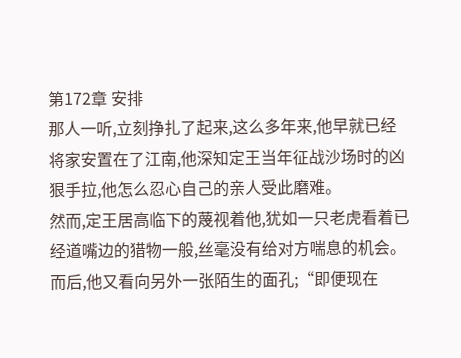第172章 安排
那人一听,立刻挣扎了起来,这么多年来,他早就已经将家安置在了江南,他深知定王当年征战沙场时的凶狠手拉,他怎么忍心自己的亲人受此磨难。
然而,定王居高临下的蔑视着他,犹如一只老虎看着已经道嘴边的猎物一般,丝毫没有给对方喘息的机会。
而后,他又看向另外一张陌生的面孔;“即便现在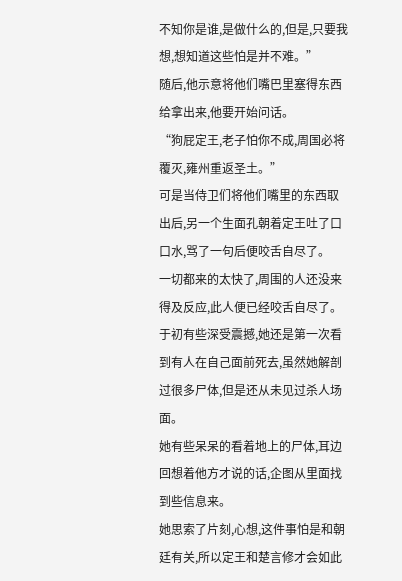不知你是谁,是做什么的,但是,只要我想,想知道这些怕是并不难。”
随后,他示意将他们嘴巴里塞得东西给拿出来,他要开始问话。
“狗屁定王,老子怕你不成,周国必将覆灭,雍州重返圣土。”
可是当侍卫们将他们嘴里的东西取出后,另一个生面孔朝着定王吐了口口水,骂了一句后便咬舌自尽了。
一切都来的太快了,周围的人还没来得及反应,此人便已经咬舌自尽了。
于初有些深受震撼,她还是第一次看到有人在自己面前死去,虽然她解剖过很多尸体,但是还从未见过杀人场面。
她有些呆呆的看着地上的尸体,耳边回想着他方才说的话,企图从里面找到些信息来。
她思索了片刻,心想,这件事怕是和朝廷有关,所以定王和楚言修才会如此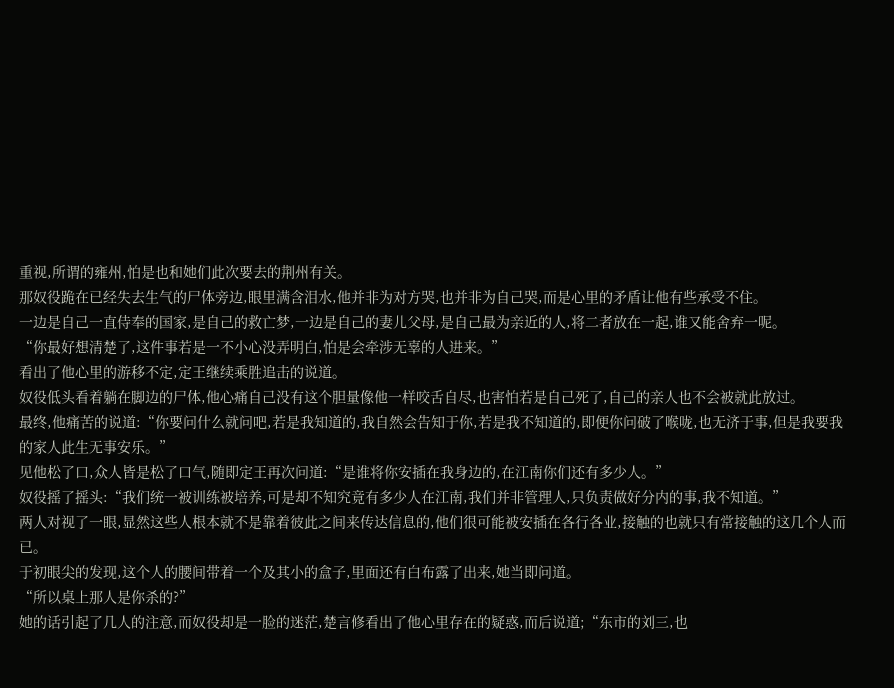重视,所谓的雍州,怕是也和她们此次要去的荆州有关。
那奴役跪在已经失去生气的尸体旁边,眼里满含泪水,他并非为对方哭,也并非为自己哭,而是心里的矛盾让他有些承受不住。
一边是自己一直侍奉的国家,是自己的救亡梦,一边是自己的妻儿父母,是自己最为亲近的人,将二者放在一起,谁又能舍弃一呢。
“你最好想清楚了,这件事若是一不小心没弄明白,怕是会牵涉无辜的人进来。”
看出了他心里的游移不定,定王继续乘胜追击的说道。
奴役低头看着躺在脚边的尸体,他心痛自己没有这个胆量像他一样咬舌自尽,也害怕若是自己死了,自己的亲人也不会被就此放过。
最终,他痛苦的说道:“你要问什么就问吧,若是我知道的,我自然会告知于你,若是我不知道的,即便你问破了喉咙,也无济于事,但是我要我的家人此生无事安乐。”
见他松了口,众人皆是松了口气,随即定王再次问道:“是谁将你安插在我身边的,在江南你们还有多少人。”
奴役摇了摇头:“我们统一被训练被培养,可是却不知究竟有多少人在江南,我们并非管理人,只负责做好分内的事,我不知道。”
两人对视了一眼,显然这些人根本就不是靠着彼此之间来传达信息的,他们很可能被安插在各行各业,接触的也就只有常接触的这几个人而已。
于初眼尖的发现,这个人的腰间带着一个及其小的盒子,里面还有白布露了出来,她当即问道。
“所以桌上那人是你杀的?”
她的话引起了几人的注意,而奴役却是一脸的迷茫,楚言修看出了他心里存在的疑惑,而后说道;“东市的刘三,也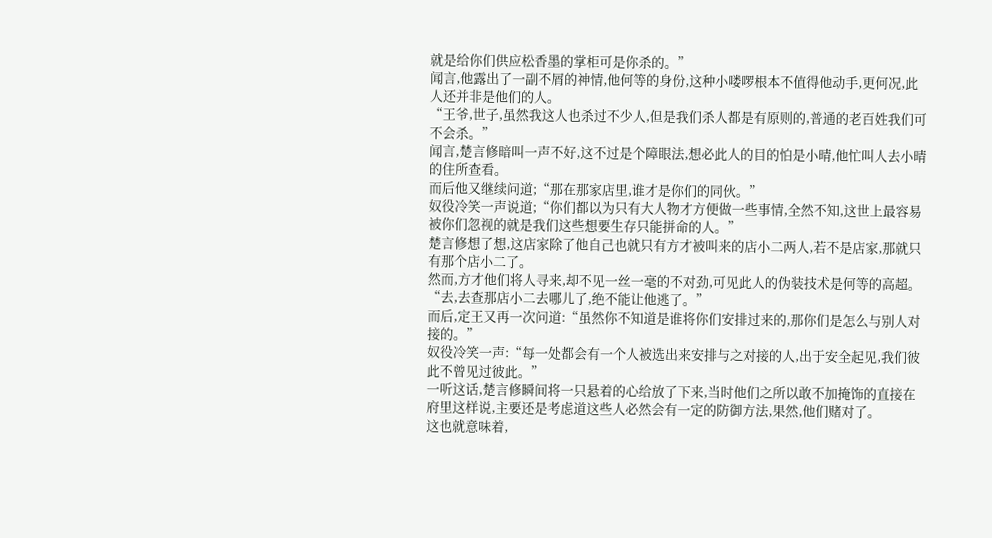就是给你们供应松香墨的掌柜可是你杀的。”
闻言,他露出了一副不屑的神情,他何等的身份,这种小喽啰根本不值得他动手,更何况,此人还并非是他们的人。
“王爷,世子,虽然我这人也杀过不少人,但是我们杀人都是有原则的,普通的老百姓我们可不会杀。”
闻言,楚言修暗叫一声不好,这不过是个障眼法,想必此人的目的怕是小晴,他忙叫人去小晴的住所查看。
而后他又继续问道;“那在那家店里,谁才是你们的同伙。”
奴役冷笑一声说道;“你们都以为只有大人物才方便做一些事情,全然不知,这世上最容易被你们忽视的就是我们这些想要生存只能拼命的人。”
楚言修想了想,这店家除了他自己也就只有方才被叫来的店小二两人,若不是店家,那就只有那个店小二了。
然而,方才他们将人寻来,却不见一丝一毫的不对劲,可见此人的伪装技术是何等的高超。
“去,去查那店小二去哪儿了,绝不能让他逃了。”
而后,定王又再一次问道:“虽然你不知道是谁将你们安排过来的,那你们是怎么与别人对接的。”
奴役冷笑一声:“每一处都会有一个人被选出来安排与之对接的人,出于安全起见,我们彼此不曾见过彼此。”
一听这话,楚言修瞬间将一只悬着的心给放了下来,当时他们之所以敢不加掩饰的直接在府里这样说,主要还是考虑道这些人必然会有一定的防御方法,果然,他们赌对了。
这也就意味着,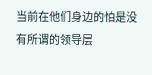当前在他们身边的怕是没有所谓的领导层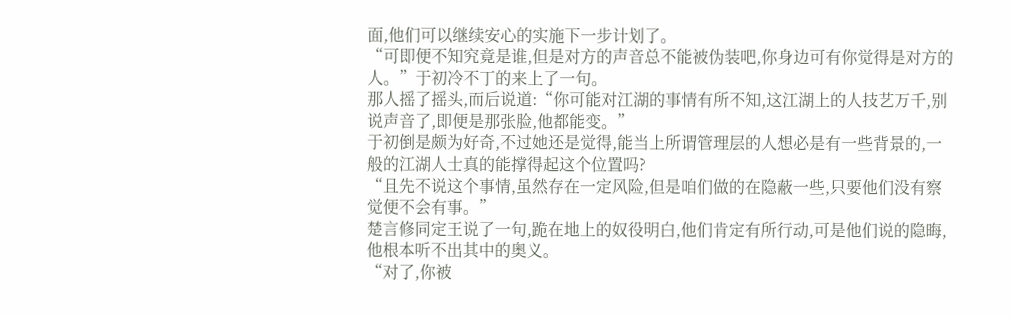面,他们可以继续安心的实施下一步计划了。
“可即便不知究竟是谁,但是对方的声音总不能被伪装吧,你身边可有你觉得是对方的人。”于初冷不丁的来上了一句。
那人摇了摇头,而后说道:“你可能对江湖的事情有所不知,这江湖上的人技艺万千,别说声音了,即便是那张脸,他都能变。”
于初倒是颇为好奇,不过她还是觉得,能当上所谓管理层的人想必是有一些背景的,一般的江湖人士真的能撑得起这个位置吗?
“且先不说这个事情,虽然存在一定风险,但是咱们做的在隐蔽一些,只要他们没有察觉便不会有事。”
楚言修同定王说了一句,跪在地上的奴役明白,他们肯定有所行动,可是他们说的隐晦,他根本听不出其中的奥义。
“对了,你被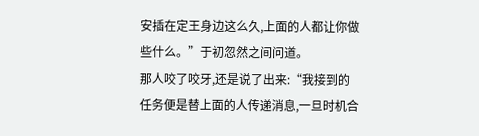安插在定王身边这么久,上面的人都让你做些什么。”于初忽然之间问道。
那人咬了咬牙,还是说了出来:“我接到的任务便是替上面的人传递消息,一旦时机合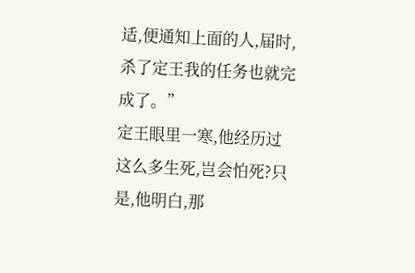适,便通知上面的人,届时,杀了定王我的任务也就完成了。”
定王眼里一寒,他经历过这么多生死,岂会怕死?只是,他明白,那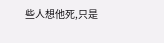些人想他死,只是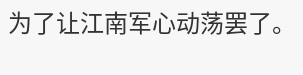为了让江南军心动荡罢了。